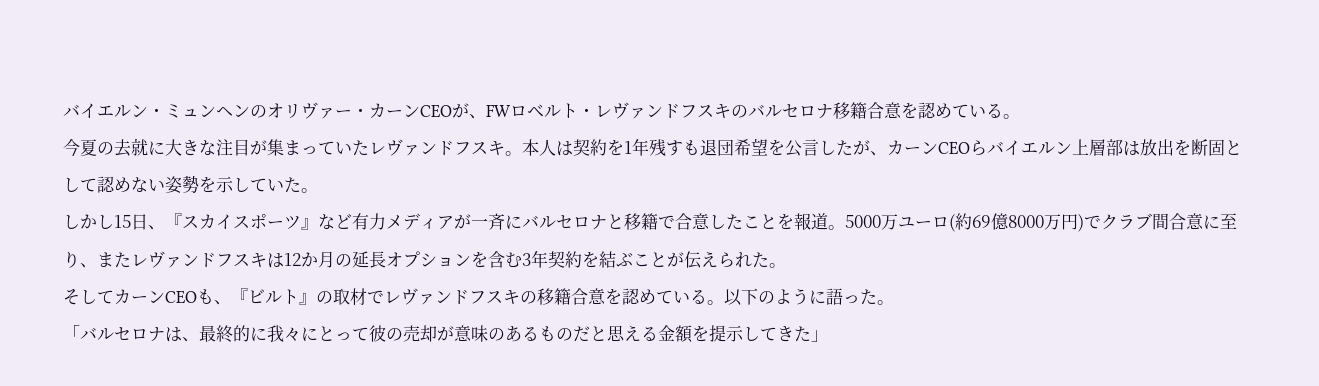バイエルン・ミュンヘンのオリヴァー・カーンCEOが、FWロベルト・レヴァンドフスキのバルセロナ移籍合意を認めている。
今夏の去就に大きな注目が集まっていたレヴァンドフスキ。本人は契約を1年残すも退団希望を公言したが、カーンCEOらバイエルン上層部は放出を断固として認めない姿勢を示していた。
しかし15日、『スカイスポーツ』など有力メディアが一斉にバルセロナと移籍で合意したことを報道。5000万ユーロ(約69億8000万円)でクラブ間合意に至り、またレヴァンドフスキは12か月の延長オプションを含む3年契約を結ぶことが伝えられた。
そしてカーンCEOも、『ビルト』の取材でレヴァンドフスキの移籍合意を認めている。以下のように語った。
「バルセロナは、最終的に我々にとって彼の売却が意味のあるものだと思える金額を提示してきた」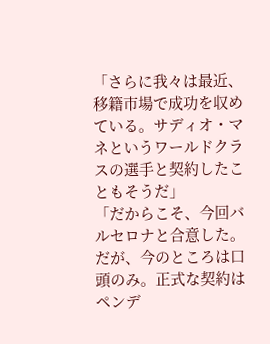「さらに我々は最近、移籍市場で成功を収めている。サディオ・マネというワールドクラスの選手と契約したこともそうだ」
「だからこそ、今回バルセロナと合意した。だが、今のところは口頭のみ。正式な契約はペンデ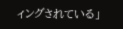ィングされている」